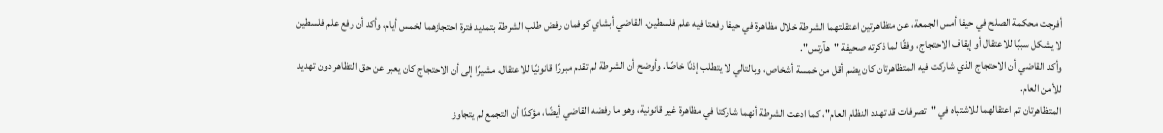أفرجت محكمة الصلح في حيفا أمس الجمعة، عن متظاهرتين اعتقلتهما الشرطة خلال مظاهرة في حيفا رفعتا فيه علم فلسطين. القاضي أبشاي كوفمان رفض طلب الشرطة بتمديد فترة احتجازهما لخمس أيام، وأكد أن رفع علم فلسطين لا يشكل سببًا للاعتقال أو إيقاف الاحتجاج، وفقًا لما ذكرته صحيفة "هآرتس".
وأكد القاضي أن الاحتجاج الذي شاركت فيه المتظاهرتان كان يضم أقل من خمسة أشخاص، وبالتالي لا يتطلب إذنًا خاصًا. وأوضح أن الشرطة لم تقدم مبررًا قانونيًا للاعتقال، مشيرًا إلى أن الاحتجاج كان يعبر عن حق التظاهر دون تهديد للأمن العام.
المتظاهرتان تم اعتقالهما للاشتباه في "تصرفات قد تهدد النظام العام"، كما ادعت الشرطة أنهما شاركتا في مظاهرة غير قانونية، وهو ما رفضه القاضي أيضًا، مؤكدًا أن التجمع لم يتجاوز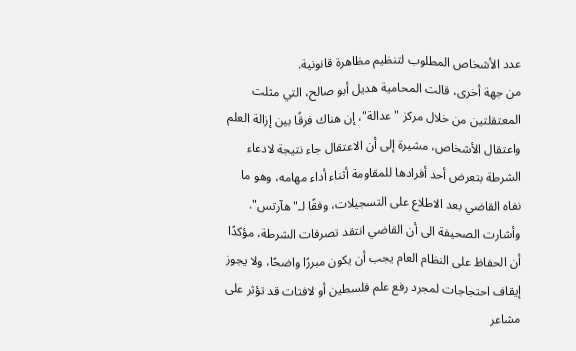عدد الأشخاص المطلوب لتنظيم مظاهرة قانونية.
من جهة أخرى، قالت المحامية هديل أبو صالح، التي مثلت المعتقلتين من خلال مركز "عدالة"، إن هناك فرقًا بين إزالة العلم واعتقال الأشخاص، مشيرة إلى أن الاعتقال جاء نتيجة لادعاء الشرطة بتعرض أحد أفرادها للمقاومة أثناء أداء مهامه، وهو ما نفاه القاضي بعد الاطلاع على التسجيلات، وفقًا لـ"هآرتس".
وأشارت الصحيفة الى أن القاضي انتقد تصرفات الشرطة، مؤكدًا أن الحفاظ على النظام العام يجب أن يكون مبررًا واضحًا، ولا يجوز إيقاف احتجاجات لمجرد رفع علم فلسطين أو لافتات قد تؤثر على مشاعر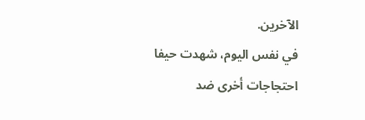الآخرين.
في نفس اليوم، شهدت حيفا احتجاجات أخرى ضد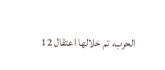الحرب، تم خلالها اعتقال 12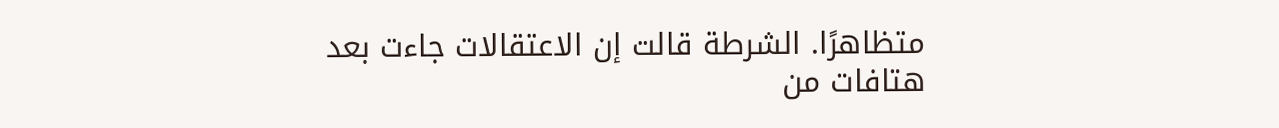متظاهرًا. الشرطة قالت إن الاعتقالات جاءت بعد هتافات من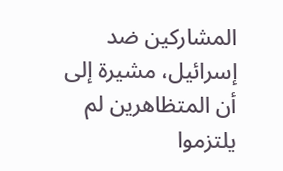المشاركين ضد إسرائيل، مشيرة إلى أن المتظاهرين لم يلتزموا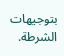بتوجيهات الشرطة.